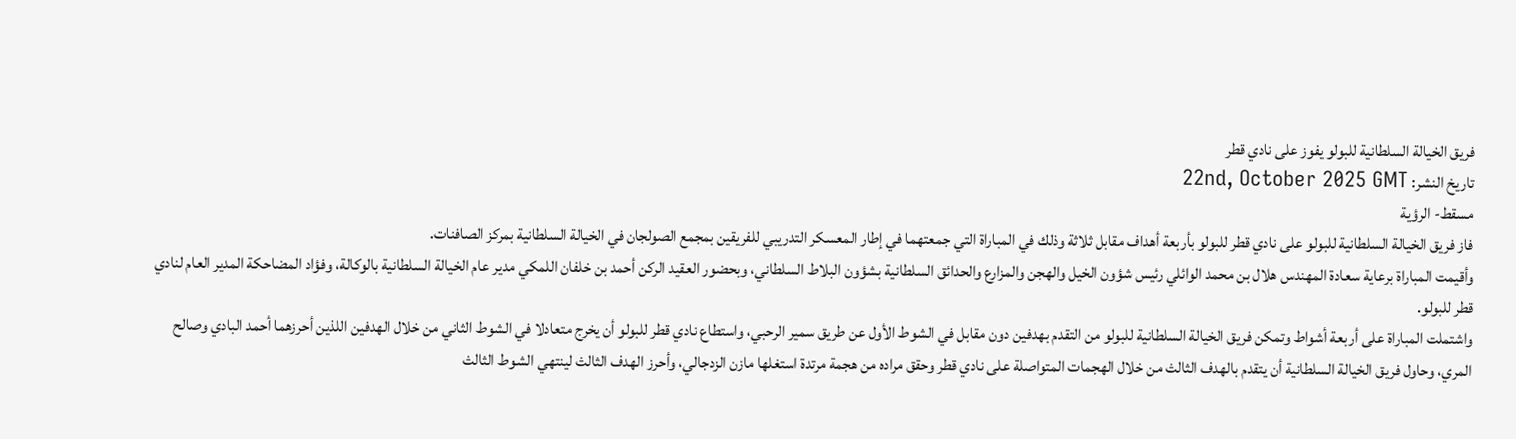فريق الخيالة السلطانية للبولو يفوز على نادي قطر
تاريخ النشر: 22nd, October 2025 GMT
مسقط- الرؤية
فاز فريق الخيالة السلطانية للبولو على نادي قطر للبولو بأربعة أهداف مقابل ثلاثة وذلك في المباراة التي جمعتهما في إطار المعسكر التدريبي للفريقين بمجمع الصولجان في الخيالة السلطانية بمركز الصافنات.
وأقيمت المباراة برعاية سعادة المهندس هلال بن محمد الوائلي رئيس شؤون الخيل والهجن والمزارع والحدائق السلطانية بشؤون البلاط السلطاني، وبحضور العقيد الركن أحمد بن خلفان اللمكي مدير عام الخيالة السلطانية بالوكالة، وفؤاد المضاحكة المدير العام لنادي قطر للبولو.
واشتملت المباراة على أربعة أشواط وتمكن فريق الخيالة السلطانية للبولو من التقدم بهدفين دون مقابل في الشوط الأول عن طريق سمير الرحبي، واستطاع نادي قطر للبولو أن يخرج متعادلا في الشوط الثاني من خلال الهدفين اللذين أحرزهما أحمد البادي وصالح المري، وحاول فريق الخيالة السلطانية أن يتقدم بالهدف الثالث من خلال الهجمات المتواصلة على نادي قطر وحقق مراده من هجمة مرتدة استغلها مازن الزدجالي، وأحرز الهدف الثالث لينتهي الشوط الثالث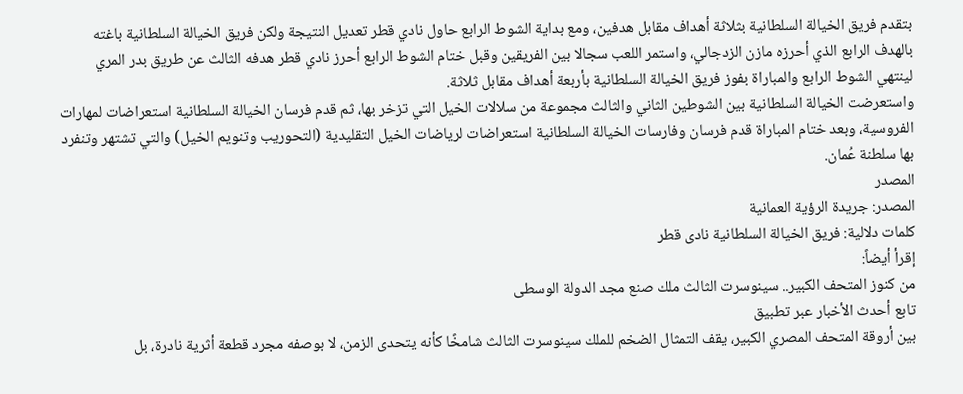بتقدم فريق الخيالة السلطانية بثلاثة أهداف مقابل هدفين، ومع بداية الشوط الرابع حاول نادي قطر تعديل النتيجة ولكن فريق الخيالة السلطانية باغته بالهدف الرابع الذي أحرزه مازن الزدجالي، واستمر اللعب سجالا بين الفريقين وقبل ختام الشوط الرابع أحرز نادي قطر هدفه الثالث عن طريق بدر المري لينتهي الشوط الرابع والمباراة بفوز فريق الخيالة السلطانية بأربعة أهداف مقابل ثلاثة.
واستعرضت الخيالة السلطانية بين الشوطين الثاني والثالث مجموعة من سلالات الخيل التي تزخر بها، ثم قدم فرسان الخيالة السلطانية استعراضات لمهارات الفروسية، وبعد ختام المباراة قدم فرسان وفارسات الخيالة السلطانية استعراضات لرياضات الخيل التقليدية (التحوريب وتنويم الخيل) والتي تشتهر وتنفرد بها سلطنة عُمان.
المصدر
المصدر: جريدة الرؤية العمانية
كلمات دلالية: فریق الخیالة السلطانیة نادی قطر
إقرأ أيضاً:
من كنوز المتحف الكبير.. سينوسرت الثالث ملك صنع مجد الدولة الوسطى
تابع أحدث الأخبار عبر تطبيق
بين أروقة المتحف المصري الكبير، يقف التمثال الضخم للملك سينوسرت الثالث شامخًا كأنه يتحدى الزمن، لا بوصفه مجرد قطعة أثرية نادرة، بل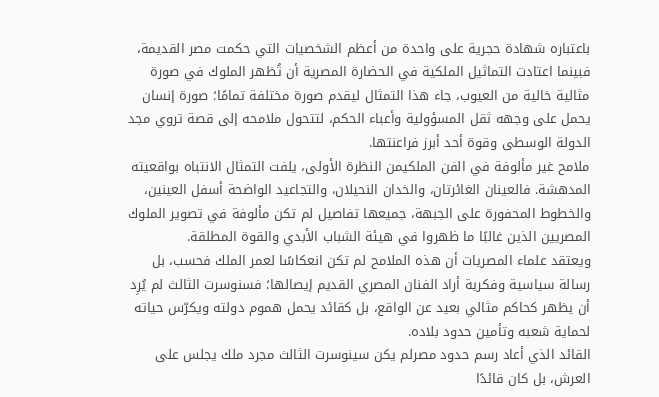باعتباره شهادة حجرية على واحدة من أعظم الشخصيات التي حكمت مصر القديمة، فبينما اعتادت التماثيل الملكية في الحضارة المصرية أن تُظهر الملوك في صورة مثالية خالية من العيوب، جاء هذا التمثال ليقدم صورة مختلفة تمامًا؛ صورة إنسان يحمل على وجهه ثقل المسؤولية وأعباء الحكم، لتتحول ملامحه إلى قصة تروي مجد الدولة الوسطى وقوة أحد أبرز فراعنتها.
ملامح غير مألوفة في الفن الملكيمن النظرة الأولى، يلفت التمثال الانتباه بواقعيته المدهشة. فالعينان الغائرتان، والخدان النحيلان، والتجاعيد الواضحة أسفل العينين، والخطوط المحفورة على الجبهة، جميعها تفاصيل لم تكن مألوفة في تصوير الملوك المصريين الذين غالبًا ما ظهروا في هيئة الشباب الأبدي والقوة المطلقة.
ويعتقد علماء المصريات أن هذه الملامح لم تكن انعكاسًا لعمر الملك فحسب، بل رسالة سياسية وفكرية أراد الفنان المصري القديم إيصالها؛ فسنوسرت الثالث لم يُرِد أن يظهر كحاكم مثالي بعيد عن الواقع، بل كقائد يحمل هموم دولته ويكرّس حياته لحماية شعبه وتأمين حدود بلاده.
القائد الذي أعاد رسم حدود مصرلم يكن سينوسرت الثالث مجرد ملك يجلس على العرش، بل كان قائدًا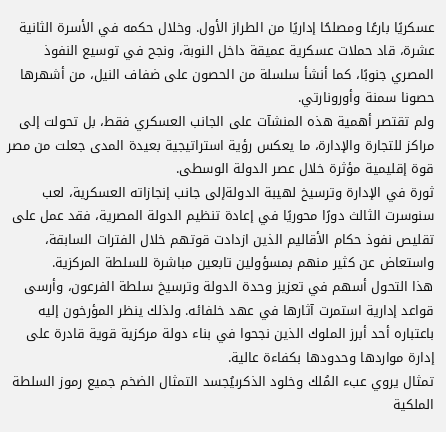عسكريًا بارعًا ومصلحًا إداريًا من الطراز الأول. وخلال حكمه في الأسرة الثانية عشرة، قاد حملات عسكرية عميقة داخل النوبة، ونجح في توسيع النفوذ المصري جنوبًا، كما أنشأ سلسلة من الحصون على ضفاف النيل، من أشهرها حصونا سمنة وأورونارتي.
ولم تقتصر أهمية هذه المنشآت على الجانب العسكري فقط، بل تحولت إلى مراكز للتجارة والإدارة، ما يعكس رؤية استراتيجية بعيدة المدى جعلت من مصر قوة إقليمية مؤثرة خلال عصر الدولة الوسطى.
ثورة في الإدارة وترسيخ لهيبة الدولةإلى جانب إنجازاته العسكرية، لعب سنوسرت الثالث دورًا محوريًا في إعادة تنظيم الدولة المصرية، فقد عمل على تقليص نفوذ حكام الأقاليم الذين ازدادت قوتهم خلال الفترات السابقة، واستعاض عن كثير منهم بمسؤولين تابعين مباشرة للسلطة المركزية.
هذا التحول أسهم في تعزيز وحدة الدولة وترسيخ سلطة الفرعون، وأرسى قواعد إدارية استمرت آثارها في عهد خلفائه. ولذلك ينظر المؤرخون إليه باعتباره أحد أبرز الملوك الذين نجحوا في بناء دولة مركزية قوية قادرة على إدارة مواردها وحدودها بكفاءة عالية.
تمثال يروي عبء المُلك وخلود الذكرىيُجسد التمثال الضخم جميع رموز السلطة الملكية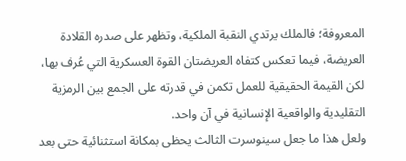المعروفة؛ فالملك يرتدي النقبة الملكية، وتظهر على صدره القلادة العريضة، فيما تعكس كتفاه العريضتان القوة العسكرية التي عُرف بها، لكن القيمة الحقيقية للعمل تكمن في قدرته على الجمع بين الرمزية التقليدية والواقعية الإنسانية في آن واحد.
ولعل هذا ما جعل سينوسرت الثالث يحظى بمكانة استثنائية حتى بعد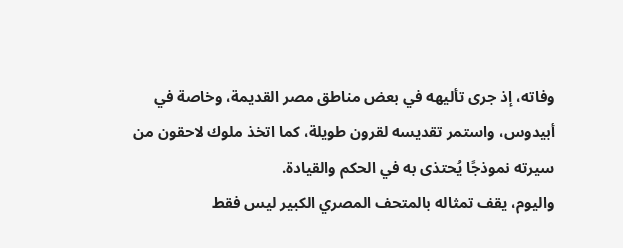وفاته، إذ جرى تأليهه في بعض مناطق مصر القديمة، وخاصة في أبيدوس، واستمر تقديسه لقرون طويلة، كما اتخذ ملوك لاحقون من سيرته نموذجًا يُحتذى به في الحكم والقيادة.
واليوم، يقف تمثاله بالمتحف المصري الكبير ليس فقط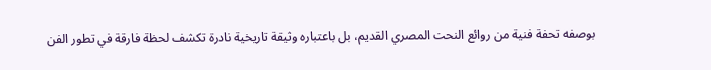بوصفه تحفة فنية من روائع النحت المصري القديم، بل باعتباره وثيقة تاريخية نادرة تكشف لحظة فارقة في تطور الفن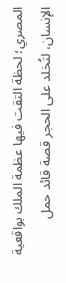المصري؛ لحظة التقت فيها عظمة الملك بواقعية الإنسان، لتُخلد على الحجر قصة قائد حمل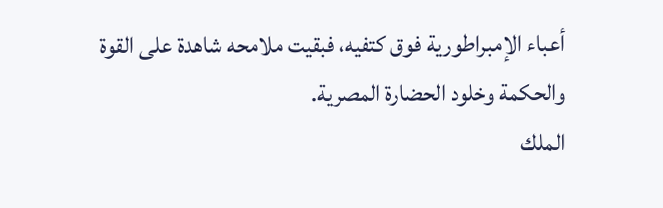أعباء الإمبراطورية فوق كتفيه، فبقيت ملامحه شاهدة على القوة والحكمة وخلود الحضارة المصرية.
الملك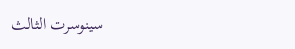سينوسرت الثالث